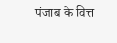पंजाब के वित्त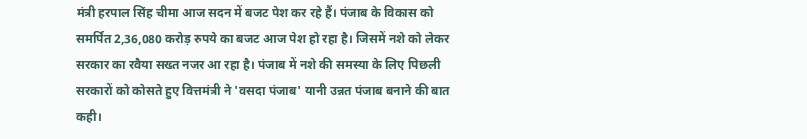मंत्री हरपाल सिंह चीमा आज सदन में बजट पेश कर रहे हैं। पंजाब के विकास को समर्पित 2,36,080 करोड़ रुपये का बजट आज पेश हो रहा है। जिसमें नशे को लेकर सरकार का रवैया सख्त नजर आ रहा है। पंजाब में नशे की समस्या के लिए पिछली सरकारों को कोसते हुए वित्तमंत्री ने 'वसदा पंजाब' यानी उन्नत पंजाब बनाने की बात कही।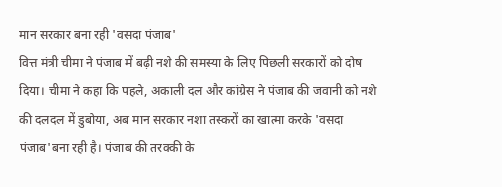मान सरकार बना रही 'वसदा पंजाब'
वित्त मंत्री चीमा ने पंजाब में बढ़ी नशे की समस्या के लिए पिछली सरकारों को दोष दिया। चीमा ने कहा कि पहले, अकाली दल और कांग्रेस ने पंजाब की जवानी को नशे की दलदल में डुबोया, अब मान सरकार नशा तस्करों का खात्मा करके 'वसदा पंजाब'बना रही है। पंजाब की तरक्की के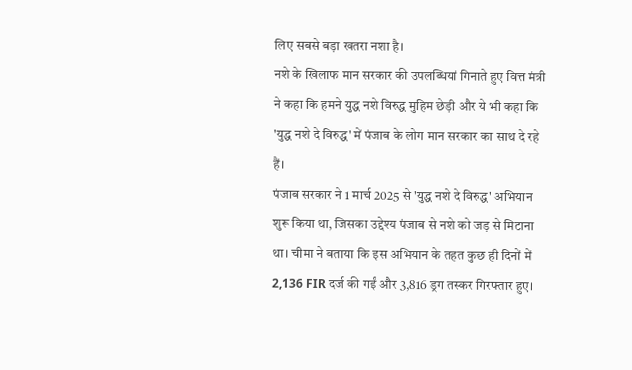लिए सबसे बड़ा खतरा नशा है।
नशे के खिलाफ मान सरकार की उपलब्धियां गिनाते हुए वित्त मंत्री ने कहा कि हमने युद्ध नशे विरुद्ध मुहिम छेड़ी और ये भी कहा कि 'युद्ध नशे दे विरुद्ध' में पंजाब के लोग मान सरकार का साथ दे रहे हैं।
पंजाब सरकार ने 1 मार्च 2025 से 'युद्ध नशे दे विरुद्ध' अभियान शुरू किया था, जिसका उद्देश्य पंजाब से नशे को जड़ से मिटाना था। चीमा ने बताया कि इस अभियान के तहत कुछ ही दिनों में 2,136 FIR दर्ज की गईं और 3,816 ड्रग तस्कर गिरफ्तार हुए।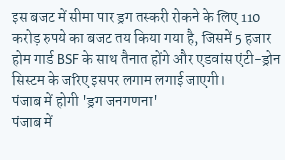इस बजट में सीमा पार ड्रग तस्करी रोकने के लिए 110 करोड़ रुपये का बजट तय किया गया है, जिसमें 5 हजार होम गार्ड BSF के साथ तैनात होंगे और एडवांस एंटी-ड्रोन सिस्टम के जरिए इसपर लगाम लगाई जाएगी।
पंजाब में होगी 'ड्रग जनगणना'
पंजाब में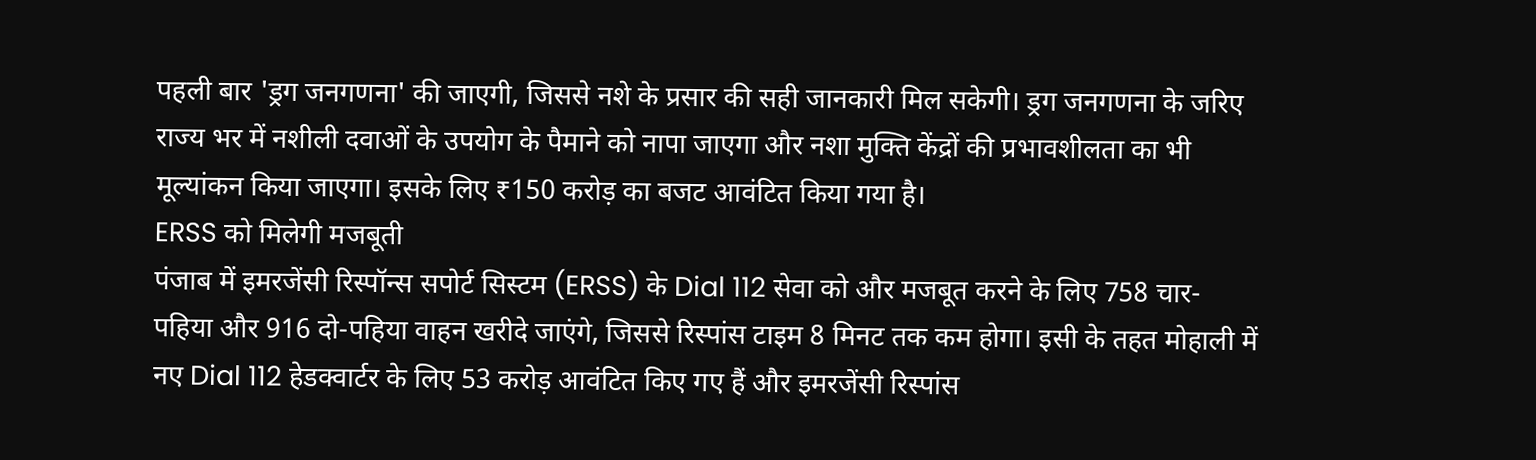पहली बार 'ड्रग जनगणना' की जाएगी, जिससे नशे के प्रसार की सही जानकारी मिल सकेगी। ड्रग जनगणना के जरिए राज्य भर में नशीली दवाओं के उपयोग के पैमाने को नापा जाएगा और नशा मुक्ति केंद्रों की प्रभावशीलता का भी मूल्यांकन किया जाएगा। इसके लिए ₹150 करोड़ का बजट आवंटित किया गया है।
ERSS को मिलेगी मजबूती
पंजाब में इमरजेंसी रिस्पॉन्स सपोर्ट सिस्टम (ERSS) के Dial 112 सेवा को और मजबूत करने के लिए 758 चार-पहिया और 916 दो-पहिया वाहन खरीदे जाएंगे, जिससे रिस्पांस टाइम 8 मिनट तक कम होगा। इसी के तहत मोहाली में नए Dial 112 हेडक्वार्टर के लिए 53 करोड़ आवंटित किए गए हैं और इमरजेंसी रिस्पांस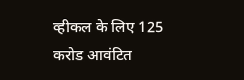व्हीकल के लिए 125 करोड आवंटित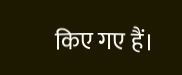किए गए हैं।